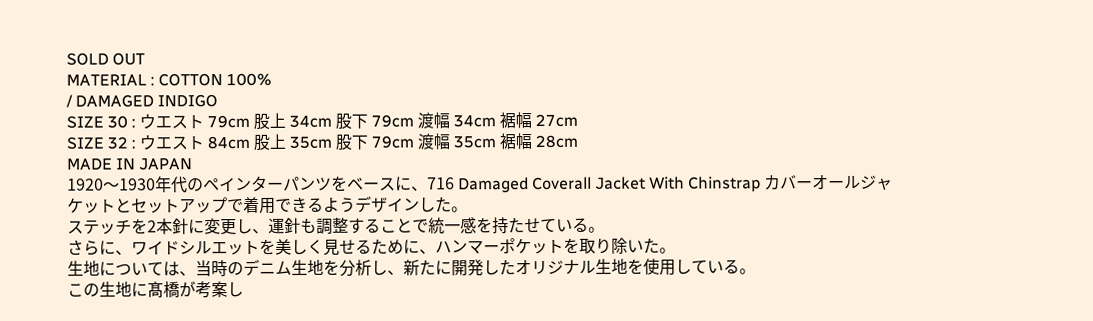SOLD OUT
MATERIAL : COTTON 100%
/ DAMAGED INDIGO
SIZE 30 : ウエスト 79cm 股上 34cm 股下 79cm 渡幅 34cm 裾幅 27cm
SIZE 32 : ウエスト 84cm 股上 35cm 股下 79cm 渡幅 35cm 裾幅 28cm
MADE IN JAPAN
1920〜1930年代のペインターパンツをベースに、716 Damaged Coverall Jacket With Chinstrap カバーオールジャケットとセットアップで着用できるようデザインした。
ステッチを2本針に変更し、運針も調整することで統一感を持たせている。
さらに、ワイドシルエットを美しく見せるために、ハンマーポケットを取り除いた。
生地については、当時のデニム生地を分析し、新たに開発したオリジナル生地を使用している。
この生地に髙橋が考案し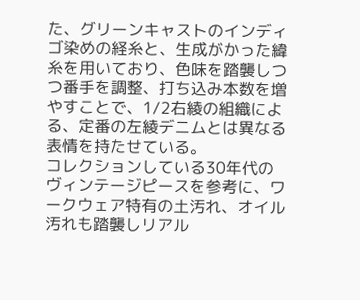た、グリーンキャストのインディゴ染めの経糸と、生成がかった緯糸を用いており、色味を踏襲しつつ番手を調整、打ち込み本数を増やすことで、1/2右綾の組織による、定番の左綾デニムとは異なる表情を持たせている。
コレクションしている30年代のヴィンテージピースを参考に、ワークウェア特有の土汚れ、オイル汚れも踏襲しリアル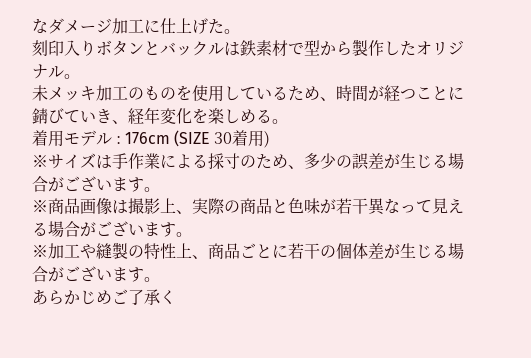なダメージ加工に仕上げた。
刻印入りボタンとバックルは鉄素材で型から製作したオリジナル。
未メッキ加工のものを使用しているため、時間が経つことに錆びていき、経年変化を楽しめる。
着用モデル : 176cm (SIZE 30着用)
※サイズは手作業による採寸のため、多少の誤差が生じる場合がございます。
※商品画像は撮影上、実際の商品と色味が若干異なって見える場合がございます。
※加工や縫製の特性上、商品ごとに若干の個体差が生じる場合がございます。
あらかじめご了承く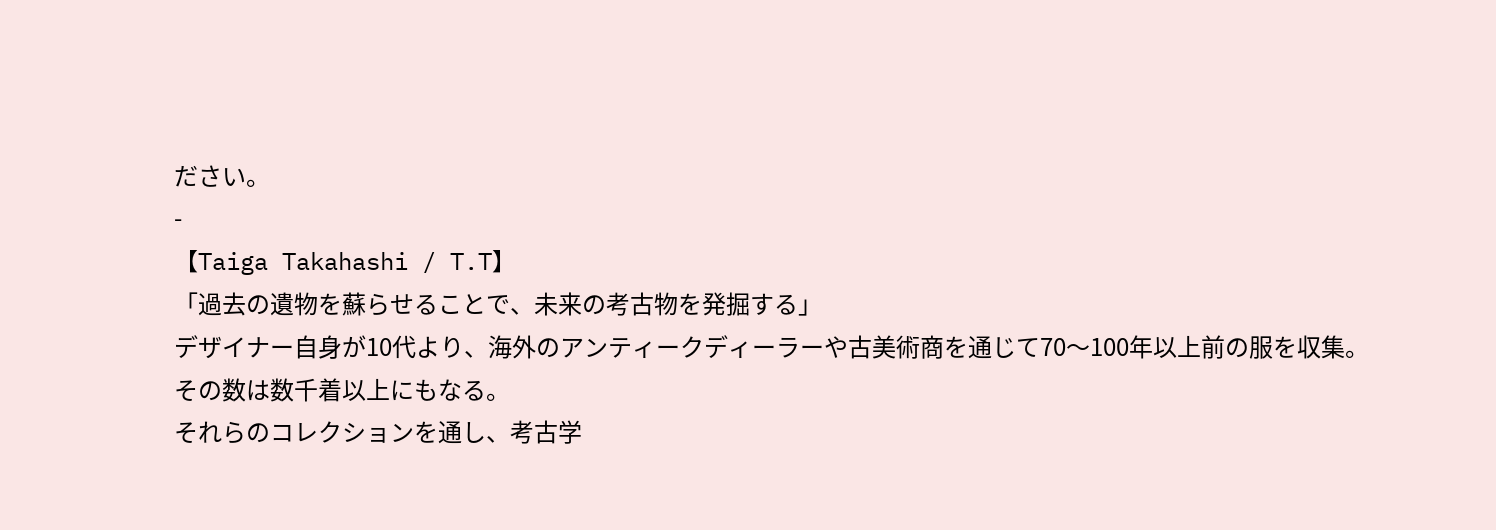ださい。
-
【Taiga Takahashi / T.T】
「過去の遺物を蘇らせることで、未来の考古物を発掘する」
デザイナー自身が10代より、海外のアンティークディーラーや古美術商を通じて70〜100年以上前の服を収集。
その数は数千着以上にもなる。
それらのコレクションを通し、考古学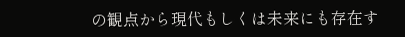の観点から現代もしくは未来にも存在す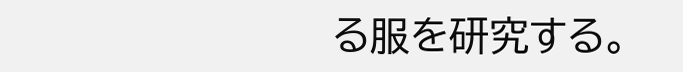る服を研究する。